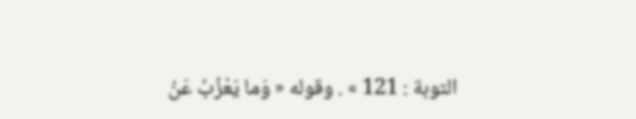التوبة : 121 » . وقوله « وَما يَعْزُبُ عَنْ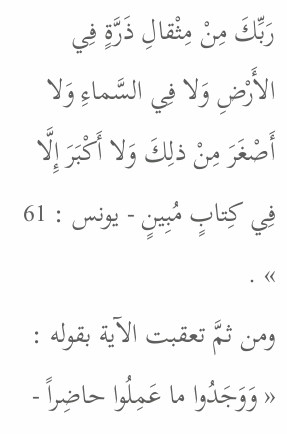رَبِّكَ مِنْ مِثْقالِ ذَرَّةٍ فِي الأَرْضِ وَلا فِي السَّماءِ وَلا أَصْغَرَ مِنْ ذلِكَ وَلا أَكْبَرَ إِلَّا فِي كِتابٍ مُبِينٍ - يونس : 61 » .
ومن ثمَّ تعقبت الآية بقوله : « وَوَجَدُوا ما عَمِلُوا حاضِراً -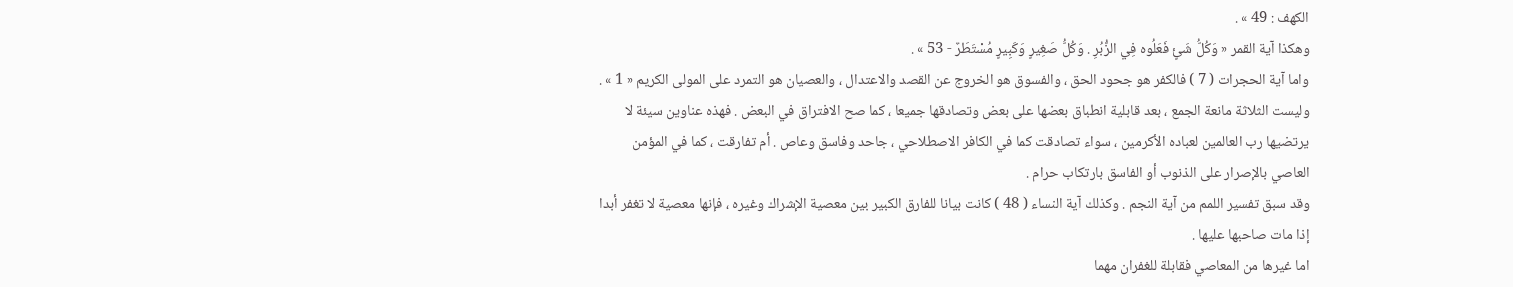الكهف : 49 » .
وهكذا آية القمر « وَكُلُّ شَئٍ فَعَلُوه فِي الزُّبُرِ . وَكُلُّ صَغِيرٍ وَكَبِيرٍ مُسْتَطَرٌ - 53 » .
واما آية الحجرات ( 7 ) فالكفر هو جحود الحق ، والفسوق هو الخروج عن القصد والاعتدال ، والعصيان هو التمرد على المولى الكريم « 1 » . وليست الثلاثة مانعة الجمع ، بعد قابلية انطباق بعضها على بعض وتصادقها جميعا ، كما صح الافتراق في البعض . فهذه عناوين سيئة لا يرتضيها رب العالمين لعباده الأكرمين ، سواء تصادقت كما في الكافر الاصطلاحي ، جاحد وفاسق وعاص . أم تفارقت ، كما في المؤمن العاصي بالإصرار على الذنوب أو الفاسق بارتكاب حرام .
وقد سبق تفسير اللمم من آية النجم . وكذلك آية النساء ( 48 ) كانت بيانا للفارق الكبير بين معصية الإشراك وغيره ، فإنها معصية لا تغفر أبدا إذا مات صاحبها عليها .
اما غيرها من المعاصي فقابلة للغفران مهما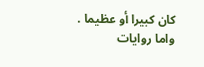كان كبيرا أو عظيما .
واما روايات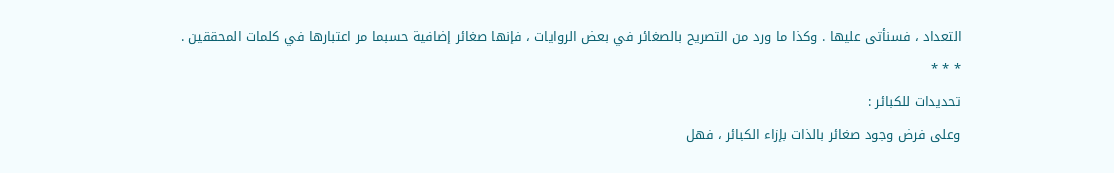التعداد ، فسنأتى عليها . وكذا ما ورد من التصريح بالصغائر في بعض الروايات ، فإنها صغائر إضافية حسبما مر اعتبارها في كلمات المحققين .
* * *
تحديدات للكبائر :
وعلى فرض وجود صغائر بالذات بإزاء الكبائر ، فهل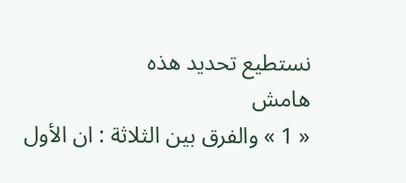نستطيع تحديد هذه
هامش
« 1 » والفرق بين الثلاثة : ان الأول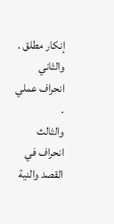إنكار مطلق . والثاني انحراف عملي .
والثالث انحراف في القصد والنية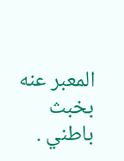المعبر عنه بخبث باطني .